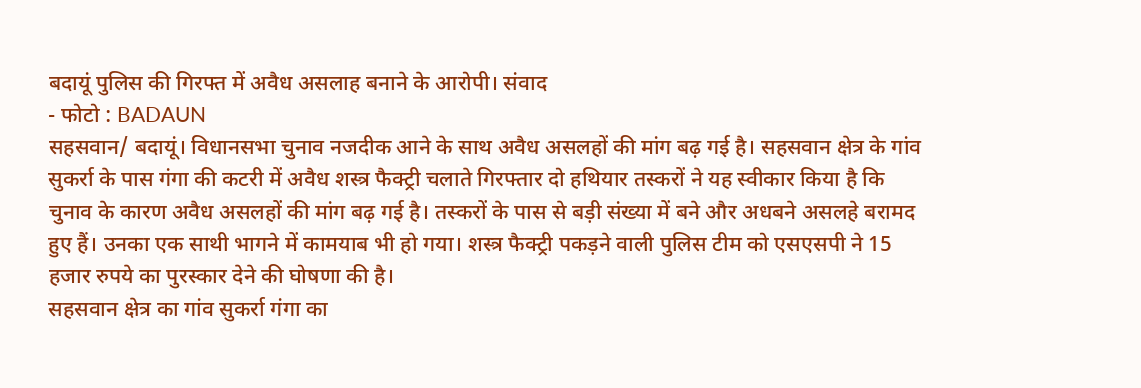बदायूं पुलिस की गिरफ्त में अवैध असलाह बनाने के आरोपी। संवाद
- फोटो : BADAUN
सहसवान/ बदायूं। विधानसभा चुनाव नजदीक आने के साथ अवैध असलहों की मांग बढ़ गई है। सहसवान क्षेत्र के गांव सुकर्रा के पास गंगा की कटरी में अवैध शस्त्र फैक्ट्री चलाते गिरफ्तार दो हथियार तस्करों ने यह स्वीकार किया है कि चुनाव के कारण अवैध असलहों की मांग बढ़ गई है। तस्करों के पास से बड़ी संख्या में बने और अधबने असलहे बरामद हुए हैं। उनका एक साथी भागने में कामयाब भी हो गया। शस्त्र फैक्ट्री पकड़ने वाली पुलिस टीम को एसएसपी ने 15 हजार रुपये का पुरस्कार देने की घोषणा की है।
सहसवान क्षेत्र का गांव सुकर्रा गंगा का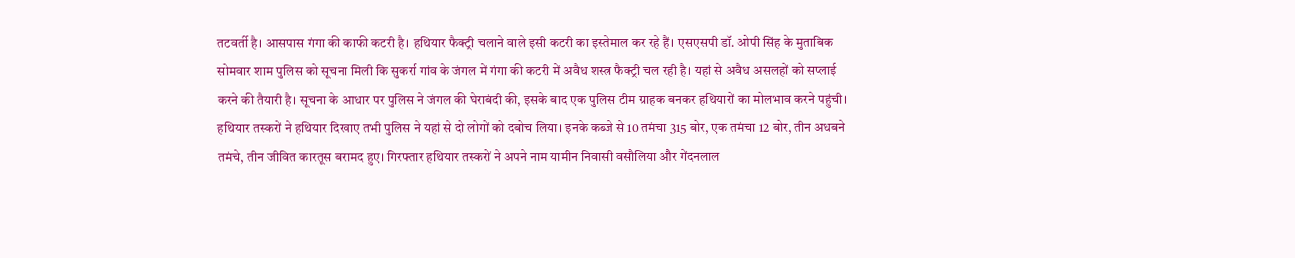तटवर्ती है। आसपास गंगा की काफी कटरी है। हथियार फैक्ट्री चलाने वाले इसी कटरी का इस्तेमाल कर रहे हैं। एसएसपी डॉ. ओपी सिंह के मुताबिक सोमवार शाम पुलिस को सूचना मिली कि सुकर्रा गांव के जंगल में गंगा की कटरी में अवैध शस्त्र फैक्ट्री चल रही है। यहां से अवैध असलहों को सप्लाई करने की तैयारी है। सूचना के आधार पर पुलिस ने जंगल की घेराबंदी की, इसके बाद एक पुलिस टीम ग्राहक बनकर हथियारों का मोलभाव करने पहुंची। हथियार तस्करों ने हथियार दिखाए तभी पुलिस ने यहां से दो लोगों को दबोच लिया। इनके कब्जे से 10 तमंचा 315 बोर, एक तमंचा 12 बोर, तीन अधबने तमंचे, तीन जीवित कारतूस बरामद हुए। गिरफ्तार हथियार तस्करों ने अपने नाम यामीन निवासी वसौलिया और गेंदनलाल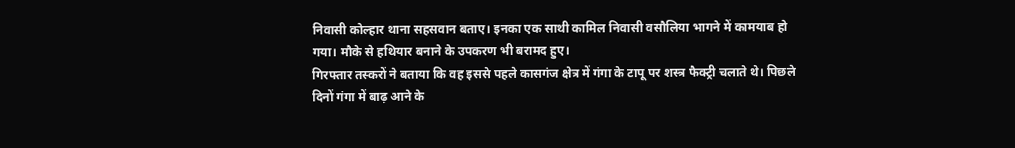निवासी कोल्हार थाना सहसवान बताए। इनका एक साथी कामिल निवासी वसौलिया भागने में कामयाब हो गया। मौके से हथियार बनाने के उपकरण भी बरामद हुए।
गिरफ्तार तस्करों ने बताया कि वह इससे पहले कासगंज क्षेत्र में गंगा के टापू पर शस्त्र फैक्ट्री चलाते थे। पिछले दिनों गंगा में बाढ़ आने के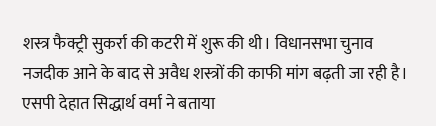शस्त्र फैक्ट्री सुकर्रा की कटरी में शुरू की थी। विधानसभा चुनाव नजदीक आने के बाद से अवैध शस्त्रों की काफी मांग बढ़ती जा रही है। एसपी देहात सिद्धार्थ वर्मा ने बताया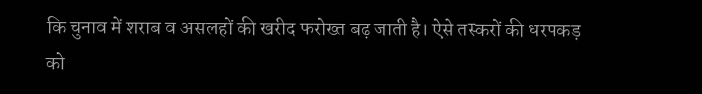कि चुनाव में शराब व असलहों की खरीद फरोख्त बढ़ जाती है। ऐसे तस्करों की धरपकड़ को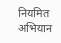नियमित अभियान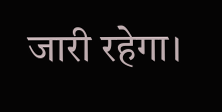जारी रहेगा।